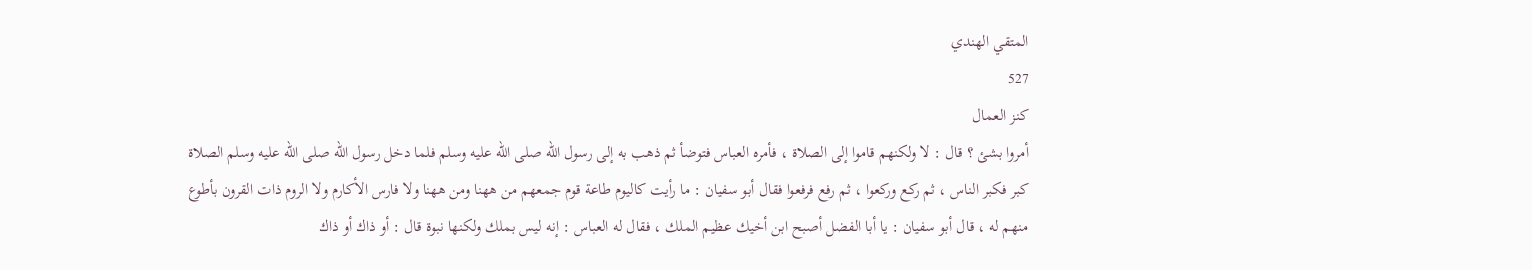المتقي الهندي
527
كنز العمال
أمروا بشئ ؟ قال : لا ولكنهم قاموا إلى الصلاة ، فأمره العباس فتوضأ ثم ذهب به إلى رسول الله صلى الله عليه وسلم فلما دخل رسول الله صلى الله عليه وسلم الصلاة كبر فكبر الناس ، ثم ركع وركعوا ، ثم رفع فرفعوا فقال أبو سفيان : ما رأيت كاليوم طاعة قوم جمعهم من ههنا ومن ههنا ولا فارس الأكارم ولا الروم ذات القرون بأطوع منهم له ، قال أبو سفيان : يا أبا الفضل أصبح ابن أخيك عظيم الملك ، فقال له العباس : إنه ليس بملك ولكنها نبوة قال : أو ذاك أو ذاك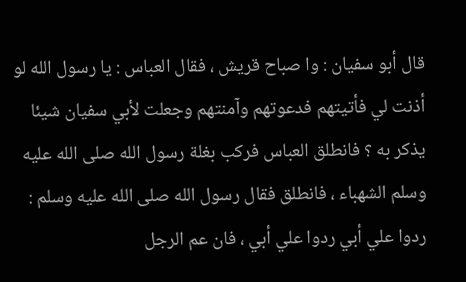قال أبو سفيان : وا صباح قريش ، فقال العباس : يا رسول الله لو أذنت لي فأتيتهم فدعوتهم وآمنتهم وجعلت لأبي سفيان شيئا يذكر به ؟ فانطلق العباس فركب بغلة رسول الله صلى الله عليه وسلم الشهباء ، فانطلق فقال رسول الله صلى الله عليه وسلم : ردوا علي أبي ردوا علي أبي ، فان عم الرجل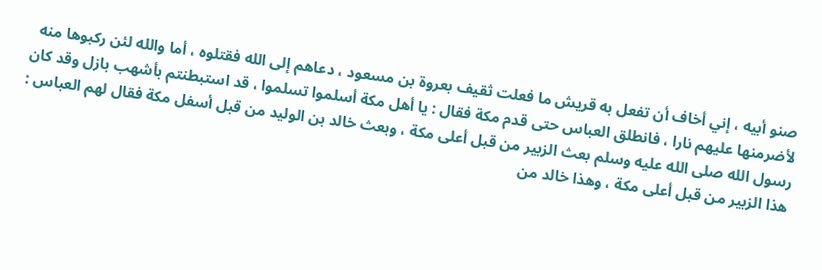صنو أبيه ، إني أخاف أن تفعل به قريش ما فعلت ثقيف بعروة بن مسعود ، دعاهم إلى الله فقتلوه ، أما والله لئن ركبوها منه لأضرمنها عليهم نارا ، فانطلق العباس حتى قدم مكة فقال : يا أهل مكة أسلموا تسلموا ، قد استبطنتم بأشهب بازل وقد كان رسول الله صلى الله عليه وسلم بعث الزبير من قبل أعلى مكة ، وبعث خالد بن الوليد من قبل أسفل مكة فقال لهم العباس : هذا الزبير من قبل أعلى مكة ، وهذا خالد من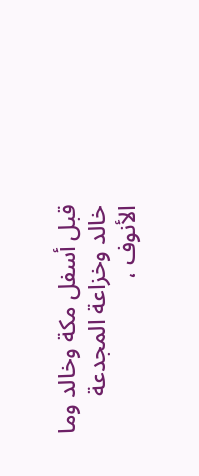قبل أسفل مكة وخالد وما خالد وخزاعة المجدعة الأنوف ،